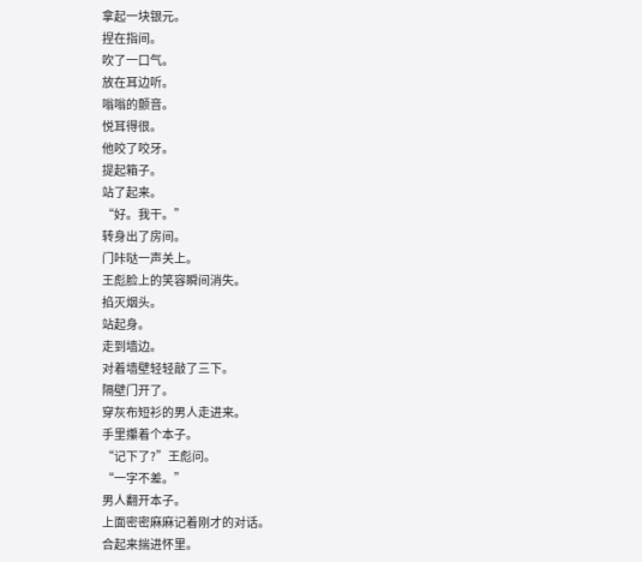拿起一块银元。
捏在指间。
吹了一口气。
放在耳边听。
嗡嗡的颤音。
悦耳得很。
他咬了咬牙。
提起箱子。
站了起来。
“好。我干。”
转身出了房间。
门咔哒一声关上。
王彪脸上的笑容瞬间消失。
掐灭烟头。
站起身。
走到墙边。
对着墙壁轻轻敲了三下。
隔壁门开了。
穿灰布短衫的男人走进来。
手里攥着个本子。
“记下了?”王彪问。
“一字不差。”
男人翻开本子。
上面密密麻麻记着刚才的对话。
合起来揣进怀里。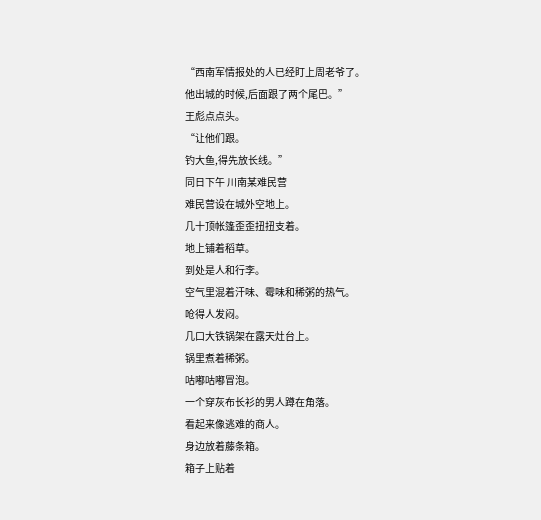“西南军情报处的人已经盯上周老爷了。
他出城的时候,后面跟了两个尾巴。”
王彪点点头。
“让他们跟。
钓大鱼,得先放长线。”
同日下午 川南某难民营
难民营设在城外空地上。
几十顶帐篷歪歪扭扭支着。
地上铺着稻草。
到处是人和行李。
空气里混着汗味、霉味和稀粥的热气。
呛得人发闷。
几口大铁锅架在露天灶台上。
锅里煮着稀粥。
咕嘟咕嘟冒泡。
一个穿灰布长衫的男人蹲在角落。
看起来像逃难的商人。
身边放着藤条箱。
箱子上贴着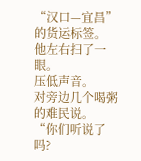“汉口—宜昌”的货运标签。
他左右扫了一眼。
压低声音。
对旁边几个喝粥的难民说。
“你们听说了吗?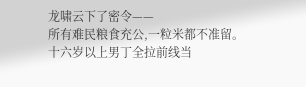龙啸云下了密令——
所有难民粮食充公,一粒米都不准留。
十六岁以上男丁全拉前线当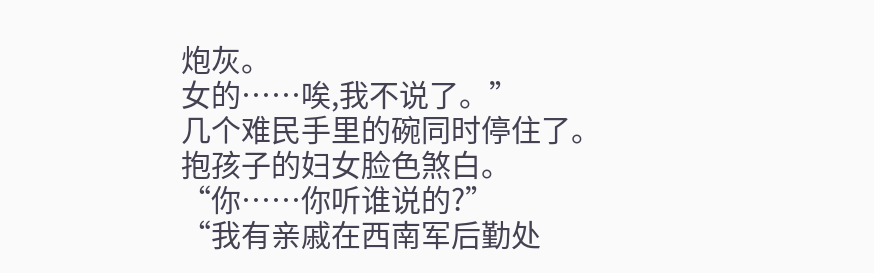炮灰。
女的……唉,我不说了。”
几个难民手里的碗同时停住了。
抱孩子的妇女脸色煞白。
“你……你听谁说的?”
“我有亲戚在西南军后勤处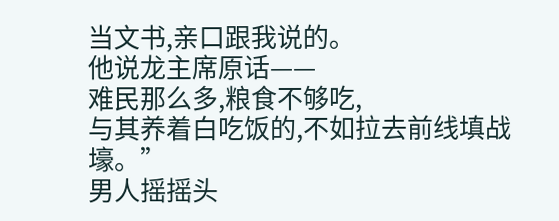当文书,亲口跟我说的。
他说龙主席原话——
难民那么多,粮食不够吃,
与其养着白吃饭的,不如拉去前线填战壕。”
男人摇摇头